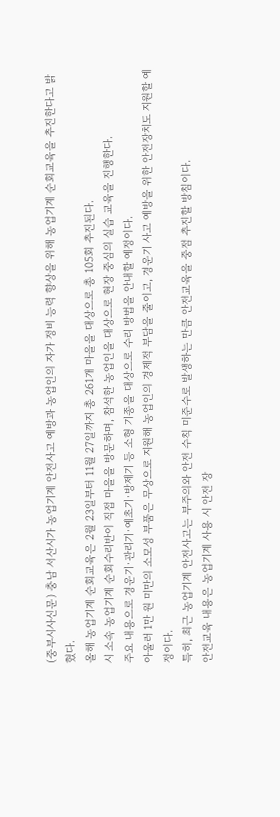(중부시사신문) 충남 서산시가 농업기계 안전사고 예방과 농업인의 자가 정비 능력 향상을 위해 농업기계 순회교육을 추진한다고 밝혔다.
올해 농업기계 순회교육은 2월 23일부터 11월 27일까지 총 261개 마을을 대상으로 총 105회 추진된다.
시 소속 농업기계 순회수리반이 직접 마을을 방문하며, 참석한 농업인을 대상으로 현장 중심의 실습 교육을 진행한다.
주요 내용으로 경운기·관리기·예초기·방제기 등 소형 기종을 대상으로 수리 방법을 안내할 예정이다.
아울러 1만 원 미만의 소모성 부품은 무상으로 지원해 농업인의 경제적 부담을 줄이고, 경운기 사고 예방을 위한 안전장치도 지원할 예정이다.
특히, 최근 농업기계 안전사고는 부주의와 안전 수칙 미준수로 발생하는 만큼 안전교육을 중점 추진할 방침이다.
안전교육 내용은 농업기계 사용 시 안전 장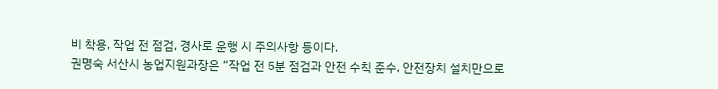비 착용, 작업 전 점검, 경사로 운행 시 주의사항 등이다.
권명숙 서산시 농업지원과장은 “작업 전 5분 점검과 안전 수칙 준수, 안전장치 설치만으로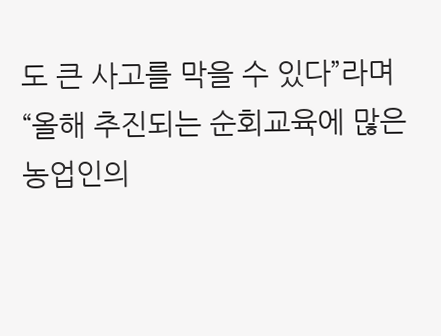도 큰 사고를 막을 수 있다”라며 “올해 추진되는 순회교육에 많은 농업인의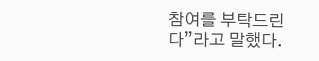참여를 부탁드린다”라고 말했다.